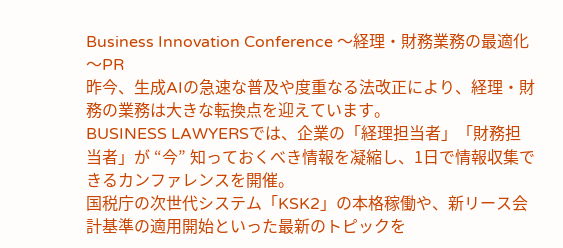Business Innovation Conference 〜経理・財務業務の最適化〜PR
昨今、生成AIの急速な普及や度重なる法改正により、経理・財務の業務は大きな転換点を迎えています。
BUSINESS LAWYERSでは、企業の「経理担当者」「財務担当者」が “今” 知っておくべき情報を凝縮し、1日で情報収集できるカンファレンスを開催。
国税庁の次世代システム「KSK2」の本格稼働や、新リース会計基準の適用開始といった最新のトピックを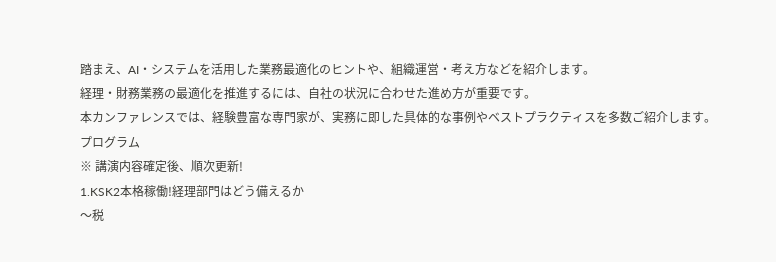踏まえ、AI・システムを活用した業務最適化のヒントや、組織運営・考え方などを紹介します。
経理・財務業務の最適化を推進するには、自社の状況に合わせた進め方が重要です。
本カンファレンスでは、経験豊富な専門家が、実務に即した具体的な事例やベストプラクティスを多数ご紹介します。
プログラム
※ 講演内容確定後、順次更新!
1.KSK2本格稼働!経理部門はどう備えるか
〜税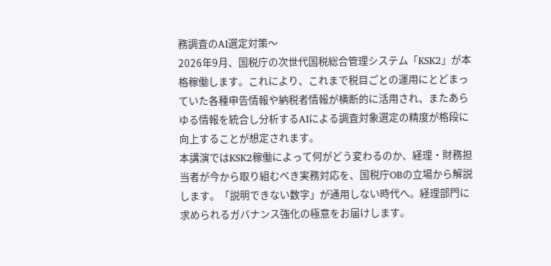務調査のAI選定対策〜
2026年9月、国税庁の次世代国税総合管理システム「KSK2」が本格稼働します。これにより、これまで税目ごとの運用にとどまっていた各種申告情報や納税者情報が横断的に活用され、またあらゆる情報を統合し分析するAIによる調査対象選定の精度が格段に向上することが想定されます。
本講演ではKSK2稼働によって何がどう変わるのか、経理・財務担当者が今から取り組むべき実務対応を、国税庁OBの立場から解説します。「説明できない数字」が通用しない時代へ。経理部門に求められるガバナンス強化の極意をお届けします。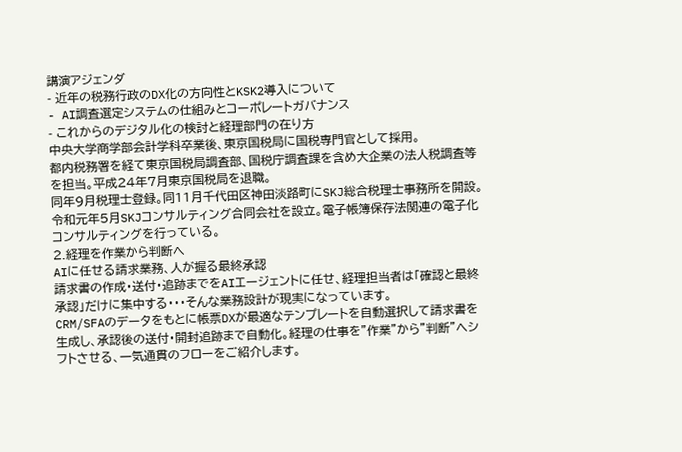講演アジェンダ
- 近年の税務行政のDX化の方向性とKSK2導入について
- AI調査選定システムの仕組みとコーポレートガバナンス
- これからのデジタル化の検討と経理部門の在り方
中央大学商学部会計学科卒業後、東京国税局に国税専門官として採用。
都内税務署を経て東京国税局調査部、国税庁調査課を含め大企業の法人税調査等を担当。平成24年7月東京国税局を退職。
同年9月税理士登録。同11月千代田区神田淡路町にSKJ総合税理士事務所を開設。令和元年5月SKJコンサルティング合同会社を設立。電子帳簿保存法関連の電子化コンサルティングを行っている。
2.経理を作業から判断へ
AIに任せる請求業務、人が握る最終承認
請求書の作成・送付・追跡までをAIエージェントに任せ、経理担当者は「確認と最終承認」だけに集中する・・・そんな業務設計が現実になっています。
CRM/SFAのデータをもとに帳票DXが最適なテンプレートを自動選択して請求書を生成し、承認後の送付・開封追跡まで自動化。経理の仕事を"作業"から"判断"へシフトさせる、一気通貫のフローをご紹介します。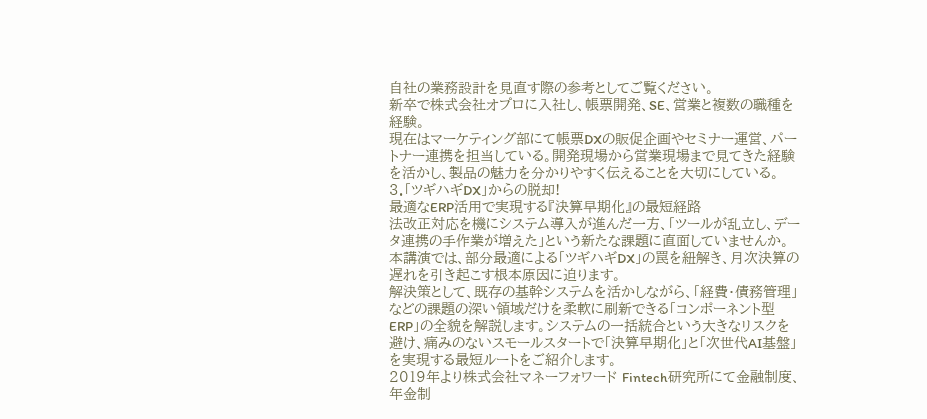自社の業務設計を見直す際の参考としてご覧ください。
新卒で株式会社オプロに入社し、帳票開発、SE、営業と複数の職種を経験。
現在はマーケティング部にて帳票DXの販促企画やセミナー運営、パートナー連携を担当している。開発現場から営業現場まで見てきた経験を活かし、製品の魅力を分かりやすく伝えることを大切にしている。
3.「ツギハギDX」からの脱却!
最適なERP活用で実現する『決算早期化』の最短経路
法改正対応を機にシステム導入が進んだ一方、「ツールが乱立し、データ連携の手作業が増えた」という新たな課題に直面していませんか。
本講演では、部分最適による「ツギハギDX」の罠を紐解き、月次決算の遅れを引き起こす根本原因に迫ります。
解決策として、既存の基幹システムを活かしながら、「経費・債務管理」などの課題の深い領域だけを柔軟に刷新できる「コンポーネント型ERP」の全貌を解説します。システムの一括統合という大きなリスクを避け、痛みのないスモールスタートで「決算早期化」と「次世代AI基盤」を実現する最短ルートをご紹介します。
2019年より株式会社マネーフォワード Fintech研究所にて金融制度、年金制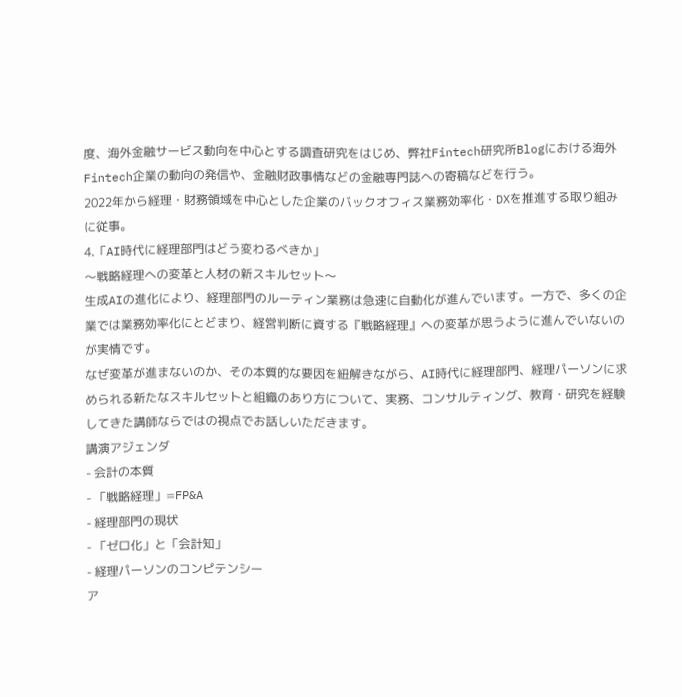度、海外金融サービス動向を中心とする調査研究をはじめ、弊社Fintech研究所Blogにおける海外Fintech企業の動向の発信や、金融財政事情などの金融専門誌への寄稿などを行う。
2022年から経理・財務領域を中心とした企業のバックオフィス業務効率化・DXを推進する取り組みに従事。
4.「AI時代に経理部門はどう変わるべきか」
〜戦略経理への変革と人材の新スキルセット〜
生成AIの進化により、経理部門のルーティン業務は急速に自動化が進んでいます。一方で、多くの企業では業務効率化にとどまり、経営判断に資する『戦略経理』への変革が思うように進んでいないのが実情です。
なぜ変革が進まないのか、その本質的な要因を紐解きながら、AI時代に経理部門、経理パーソンに求められる新たなスキルセットと組織のあり方について、実務、コンサルティング、教育・研究を経験してきた講師ならではの視点でお話しいただきます。
講演アジェンダ
- 会計の本質
- 「戦略経理」=FP&A
- 経理部門の現状
- 「ゼロ化」と「会計知」
- 経理パーソンのコンピテンシー
ア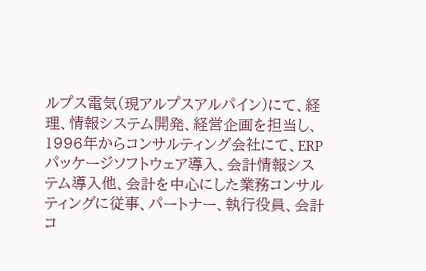ルプス電気(現アルプスアルパイン)にて、経理、情報システム開発、経営企画を担当し、1996年からコンサルティング会社にて、ERPパッケージソフトウェア導入、会計情報システム導入他、会計を中心にした業務コンサルティングに従事、パートナー、執行役員、会計コ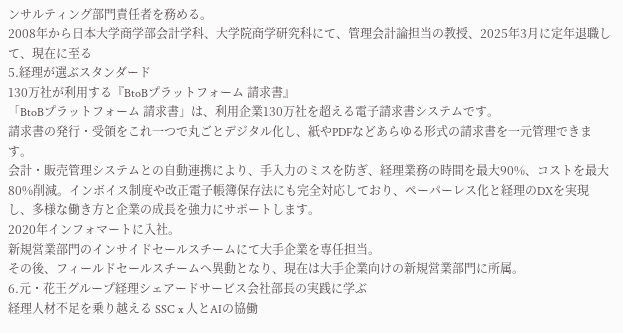ンサルティング部門責任者を務める。
2008年から日本大学商学部会計学科、大学院商学研究科にて、管理会計論担当の教授、2025年3月に定年退職して、現在に至る
5.経理が選ぶスタンダード
130万社が利用する『BtoBプラットフォーム 請求書』
「BtoBプラットフォーム 請求書」は、利用企業130万社を超える電子請求書システムです。
請求書の発行・受領をこれ一つで丸ごとデジタル化し、紙やPDFなどあらゆる形式の請求書を一元管理できます。
会計・販売管理システムとの自動連携により、手入力のミスを防ぎ、経理業務の時間を最大90%、コストを最大80%削減。インボイス制度や改正電子帳簿保存法にも完全対応しており、ペーパーレス化と経理のDXを実現し、多様な働き方と企業の成長を強力にサポートします。
2020年インフォマートに入社。
新規営業部門のインサイドセールスチームにて大手企業を専任担当。
その後、フィールドセールスチームへ異動となり、現在は大手企業向けの新規営業部門に所属。
6.元・花王グループ経理シェアードサービス会社部長の実践に学ぶ
経理人材不足を乗り越える SSC x 人とAIの協働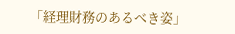「経理財務のあるべき姿」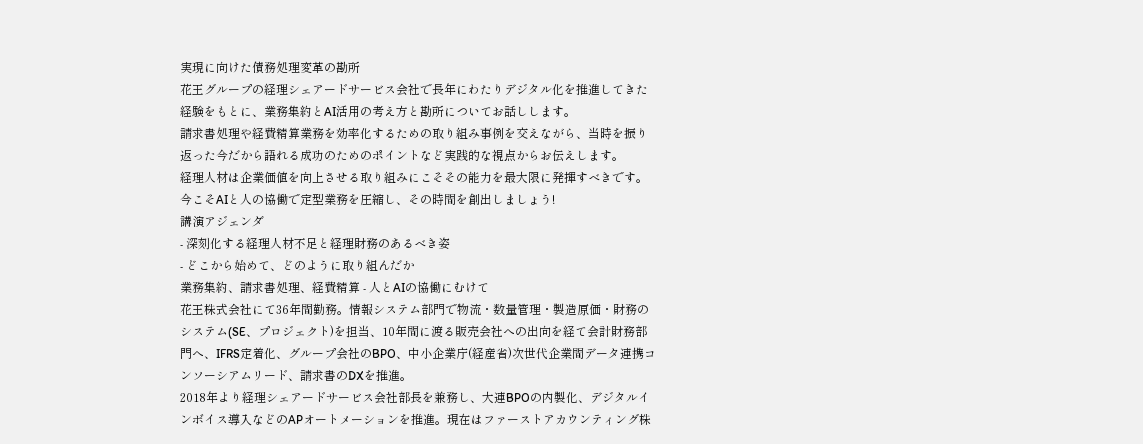実現に向けた債務処理変革の勘所
花王グループの経理シェアードサービス会社で長年にわたりデジタル化を推進してきた経験をもとに、業務集約とAI活用の考え方と勘所についてお話しします。
請求書処理や経費精算業務を効率化するための取り組み事例を交えながら、当時を振り返った今だから語れる成功のためのポイントなど実践的な視点からお伝えします。
経理人材は企業価値を向上させる取り組みにこそその能力を最大限に発揮すべきです。今こそAIと人の協働で定型業務を圧縮し、その時間を創出しましょう!
講演アジェンダ
- 深刻化する経理人材不足と経理財務のあるべき姿
- どこから始めて、どのように取り組んだか
業務集約、請求書処理、経費精算 - 人とAIの協働にむけて
花王株式会社にて36年間勤務。情報システム部門で物流・数量管理・製造原価・財務のシステム(SE、プロジェクト)を担当、10年間に渡る販売会社への出向を経て会計財務部門へ、IFRS定着化、グループ会社のBPO、中小企業庁(経産省)次世代企業間データ連携コンソーシアムリード、請求書のDXを推進。
2018年より経理シェアードサービス会社部長を兼務し、大連BPOの内製化、デジタルインボイス導入などのAPオートメーションを推進。現在はファーストアカウンティング株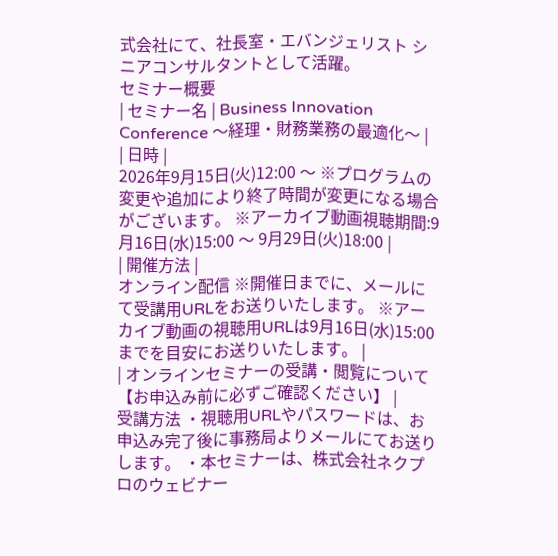式会社にて、社長室・エバンジェリスト シニアコンサルタントとして活躍。
セミナー概要
| セミナー名 | Business Innovation Conference 〜経理・財務業務の最適化〜 |
| 日時 |
2026年9月15日(火)12:00 〜 ※プログラムの変更や追加により終了時間が変更になる場合がございます。 ※アーカイブ動画視聴期間:9月16日(水)15:00 〜 9月29日(火)18:00 |
| 開催方法 |
オンライン配信 ※開催日までに、メールにて受講用URLをお送りいたします。 ※アーカイブ動画の視聴用URLは9月16日(水)15:00までを目安にお送りいたします。 |
| オンラインセミナーの受講・閲覧について 【お申込み前に必ずご確認ください】 |
受講方法 ・視聴用URLやパスワードは、お申込み完了後に事務局よりメールにてお送りします。 ・本セミナーは、株式会社ネクプロのウェビナー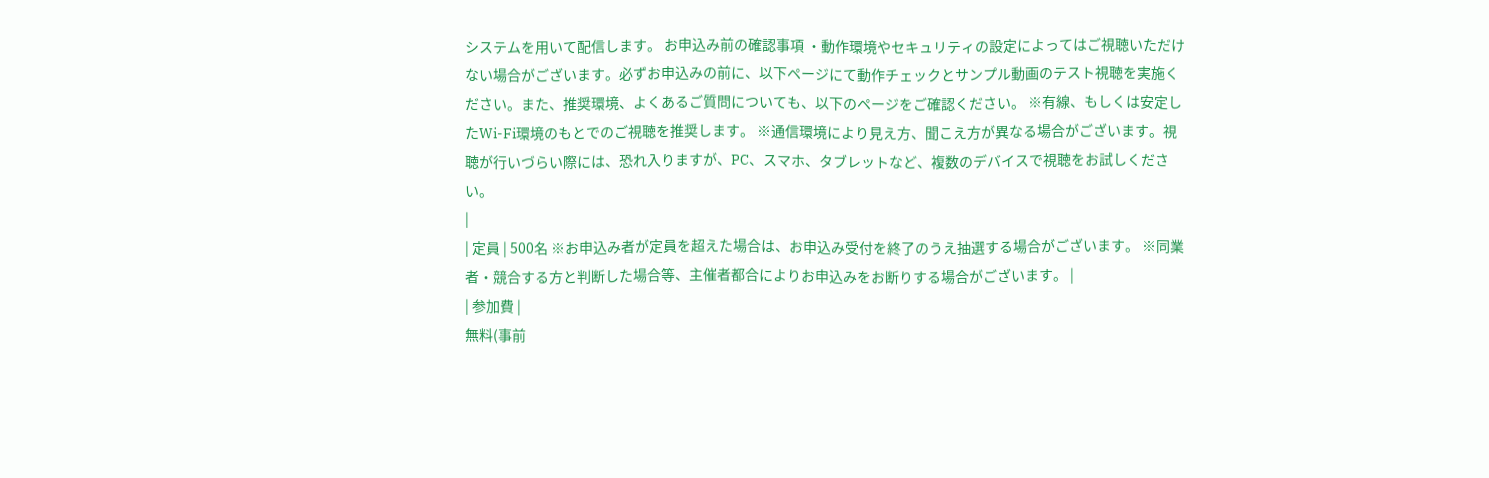システムを用いて配信します。 お申込み前の確認事項 ・動作環境やセキュリティの設定によってはご視聴いただけない場合がございます。必ずお申込みの前に、以下ページにて動作チェックとサンプル動画のテスト視聴を実施ください。また、推奨環境、よくあるご質問についても、以下のページをご確認ください。 ※有線、もしくは安定したWi-Fi環境のもとでのご視聴を推奨します。 ※通信環境により見え方、聞こえ方が異なる場合がございます。視聴が行いづらい際には、恐れ入りますが、PC、スマホ、タブレットなど、複数のデバイスで視聴をお試しください。
|
| 定員 | 500名 ※お申込み者が定員を超えた場合は、お申込み受付を終了のうえ抽選する場合がございます。 ※同業者・競合する方と判断した場合等、主催者都合によりお申込みをお断りする場合がございます。 |
| 参加費 |
無料(事前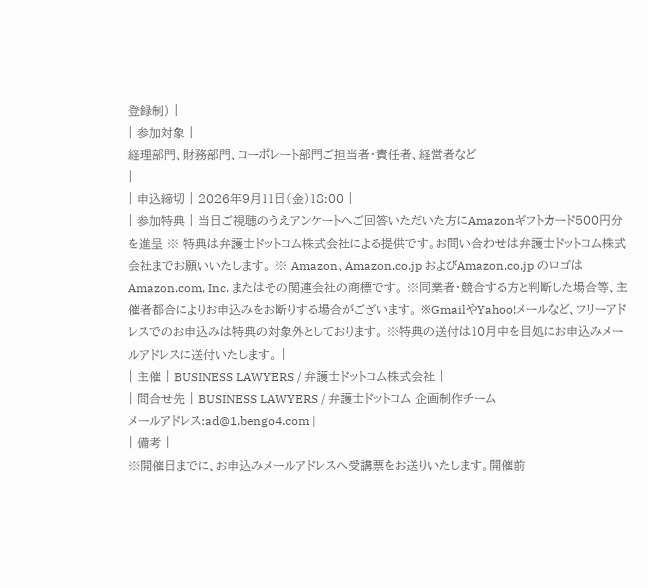登録制) |
| 参加対象 |
経理部門、財務部門、コーポレート部門ご担当者・責任者、経営者など
|
| 申込締切 | 2026年9月11日(金)18:00 |
| 参加特典 | 当日ご視聴のうえアンケートへご回答いただいた方にAmazonギフトカード500円分を進呈 ※ 特典は弁護士ドットコム株式会社による提供です。お問い合わせは弁護士ドットコム株式会社までお願いいたします。 ※ Amazon、Amazon.co.jp およびAmazon.co.jp のロゴはAmazon.com, Inc. またはその関連会社の商標です。 ※同業者・競合する方と判断した場合等、主催者都合によりお申込みをお断りする場合がございます。 ※GmailやYahoo!メールなど、フリーアドレスでのお申込みは特典の対象外としております。 ※特典の送付は10月中を目処にお申込みメールアドレスに送付いたします。 |
| 主催 | BUSINESS LAWYERS / 弁護士ドットコム株式会社 |
| 問合せ先 | BUSINESS LAWYERS / 弁護士ドットコム 企画制作チーム
メールアドレス:ad@1.bengo4.com |
| 備考 |
※開催日までに、お申込みメールアドレスへ受講票をお送りいたします。開催前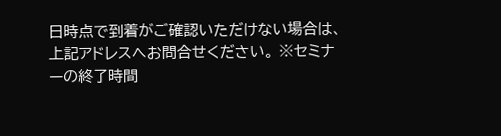日時点で到着がご確認いただけない場合は、上記アドレスへお問合せください。 ※セミナーの終了時間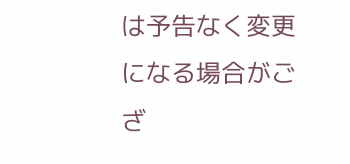は予告なく変更になる場合がござ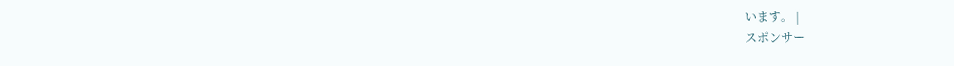います。 |
スポンサー